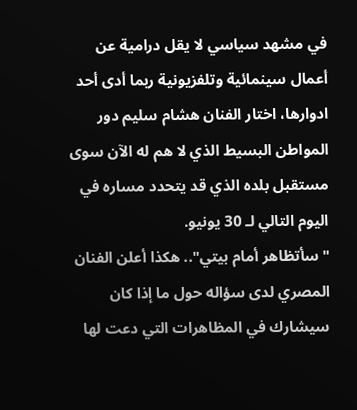في مشهد سياسي لا يقل درامية عن أعمال سينمائية وتلفزيونية ربما أدى أحد ادوارها، اختار الفنان هشام سليم دور المواطن البسيط الذي لا هم له الآن سوى مستقبل بلده الذي قد يتحدد مساره في اليوم التالي لـ 30 يونيو.
"سأتظاهر أمام بيتي".. هكذا أعلن الفنان المصري لدى سؤاله حول ما إذا كان سيشارك في المظاهرات التي دعت لها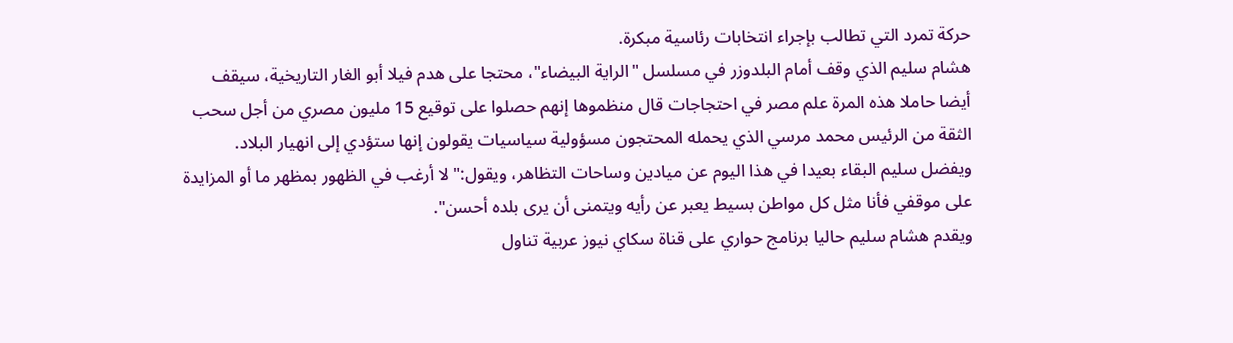حركة تمرد التي تطالب بإجراء انتخابات رئاسية مبكرة.
هشام سليم الذي وقف أمام البلدوزر في مسلسل "الراية البيضاء"، محتجا على هدم فيلا أبو الغار التاريخية، سيقف أيضا حاملا هذه المرة علم مصر في احتجاجات قال منظموها إنهم حصلوا على توقيع 15 مليون مصري من أجل سحب الثقة من الرئيس محمد مرسي الذي يحمله المحتجون مسؤولية سياسيات يقولون إنها ستؤدي إلى انهيار البلاد.
ويفضل سليم البقاء بعيدا في هذا اليوم عن ميادين وساحات التظاهر، ويقول:" لا أرغب في الظهور بمظهر ما أو المزايدة على موقفي فأنا مثل كل مواطن بسيط يعبر عن رأيه ويتمنى أن يرى بلده أحسن".
ويقدم هشام سليم حاليا برنامج حواري على قناة سكاي نيوز عربية تناول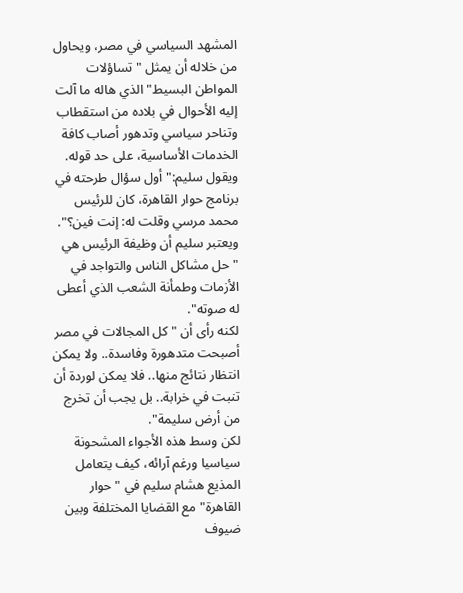المشهد السياسي في مصر، ويحاول من خلاله أن يمثل "تساؤلات المواطن البسيط" الذي هاله ما آلت إليه الأحوال في بلاده من استقطاب وتناحر سياسي وتدهور أصاب كافة الخدمات الأساسية، على حد قوله.
ويقول سليم:" أول سؤال طرحته في برنامج حوار القاهرة، كان للرئيس محمد مرسي وقلت له: إنت فين؟".
ويعتبر سليم أن وظيفة الرئيس هي "حل مشاكل الناس والتواجد في الأزمات وطمأنة الشعب الذي أعطى له صوته".
لكنه رأى أن " كل المجالات في مصر أصبحت متدهورة وفاسدة.. ولا يمكن انتظار نتائج منها.. فلا يمكن لوردة أن تنبت في خرابة.. بل يجب أن تخرج من أرض سليمة".
لكن وسط هذه الأجواء المشحونة سياسيا ورغم آرائه، كيف يتعامل المذيع هشام سليم في "حوار القاهرة" مع القضايا المختلفة وبين ضيوف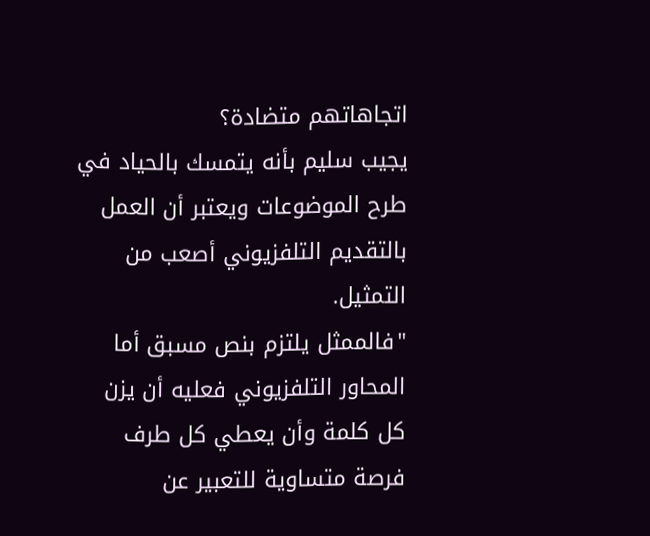اتجاهاتهم متضادة؟
يجيب سليم بأنه يتمسك بالحياد في طرح الموضوعات ويعتبر أن العمل بالتقديم التلفزيوني أصعب من التمثيل.
"فالممثل يلتزم بنص مسبق أما المحاور التلفزيوني فعليه أن يزن كل كلمة وأن يعطي كل طرف فرصة متساوية للتعبير عن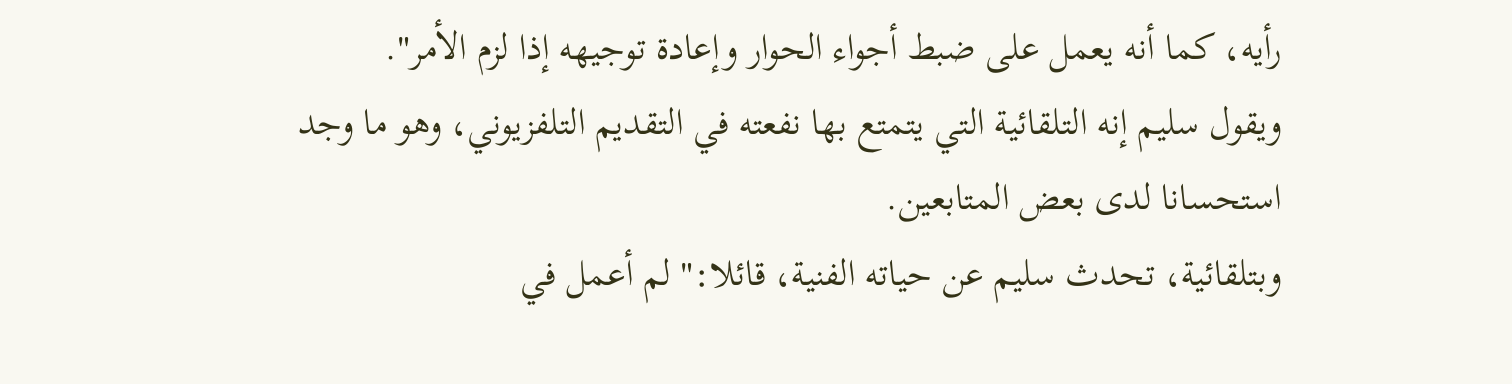رأيه، كما أنه يعمل على ضبط أجواء الحوار وإعادة توجيهه إذا لزم الأمر".
ويقول سليم إنه التلقائية التي يتمتع بها نفعته في التقديم التلفزيوني، وهو ما وجد استحسانا لدى بعض المتابعين.
وبتلقائية، تحدث سليم عن حياته الفنية، قائلا:" لم أعمل في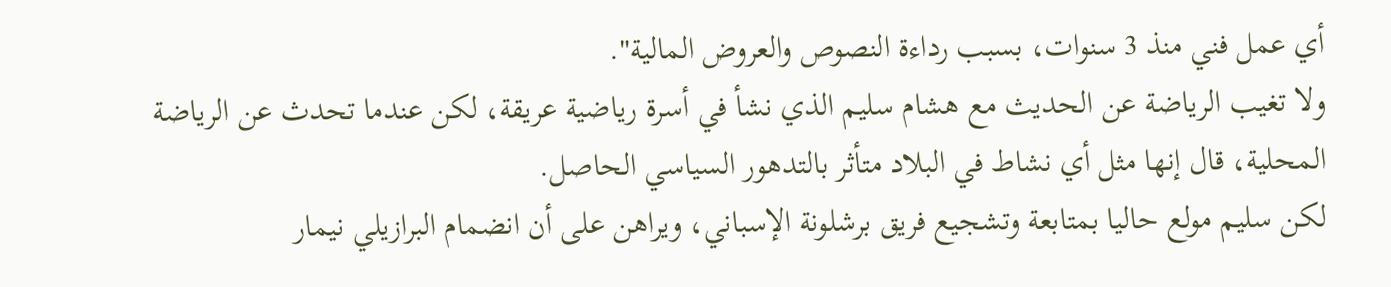أي عمل فني منذ 3 سنوات، بسبب رداءة النصوص والعروض المالية".
ولا تغيب الرياضة عن الحديث مع هشام سليم الذي نشأ في أسرة رياضية عريقة، لكن عندما تحدث عن الرياضة المحلية، قال إنها مثل أي نشاط في البلاد متأثر بالتدهور السياسي الحاصل.
لكن سليم مولع حاليا بمتابعة وتشجيع فريق برشلونة الإسباني، ويراهن على أن انضمام البرازيلي نيمار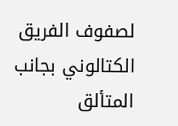لصفوف الفريق الكتالوني بجانب المتألق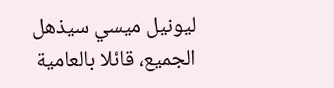ليونيل ميسي سيذهل الجميع، قائلا بالعامية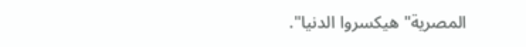المصرية" هيكسروا الدنيا".